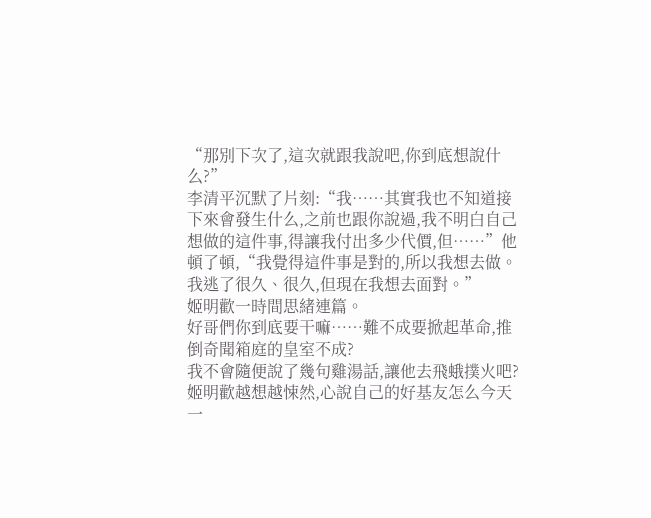“那別下次了,這次就跟我說吧,你到底想說什么?”
李清平沉默了片刻:“我……其實我也不知道接下來會發生什么,之前也跟你說過,我不明白自己想做的這件事,得讓我付出多少代價,但……”他頓了頓,“我覺得這件事是對的,所以我想去做。我逃了很久、很久,但現在我想去面對。”
姬明歡一時間思緒連篇。
好哥們你到底要干嘛……難不成要掀起革命,推倒奇聞箱庭的皇室不成?
我不會隨便說了幾句雞湯話,讓他去飛蛾撲火吧?
姬明歡越想越悚然,心說自己的好基友怎么今天一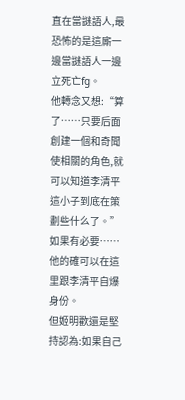直在當謎語人,最恐怖的是這廝一邊當謎語人一邊立死亡fg。
他轉念又想:“算了……只要后面創建一個和奇聞使相關的角色,就可以知道李清平這小子到底在策劃些什么了。”
如果有必要……他的確可以在這里跟李清平自爆身份。
但姬明歡還是堅持認為:如果自己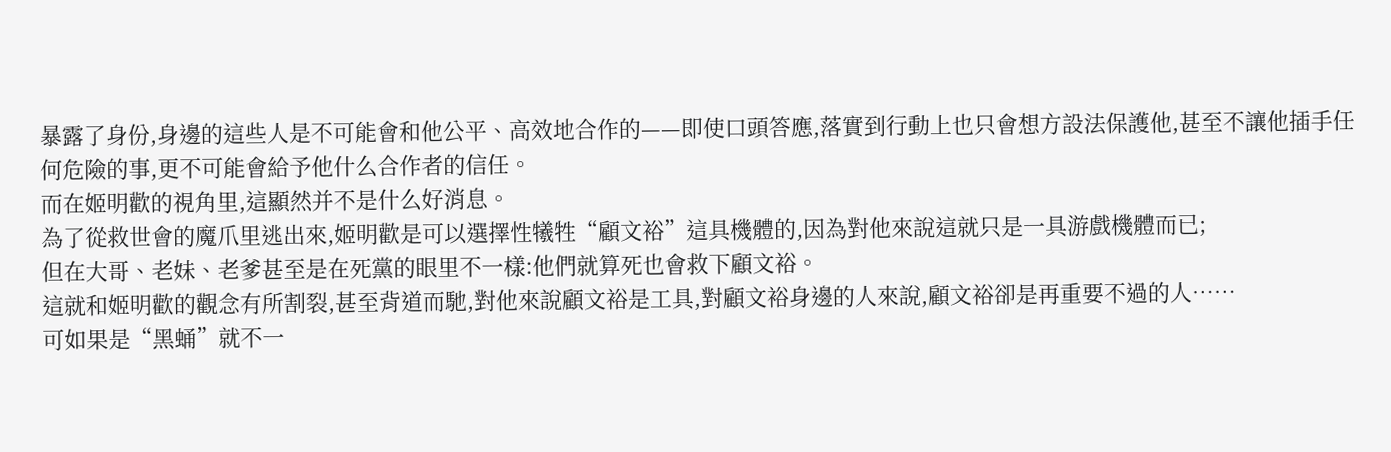暴露了身份,身邊的這些人是不可能會和他公平、高效地合作的——即使口頭答應,落實到行動上也只會想方設法保護他,甚至不讓他插手任何危險的事,更不可能會給予他什么合作者的信任。
而在姬明歡的視角里,這顯然并不是什么好消息。
為了從救世會的魔爪里逃出來,姬明歡是可以選擇性犧牲“顧文裕”這具機體的,因為對他來說這就只是一具游戲機體而已;
但在大哥、老妹、老爹甚至是在死黨的眼里不一樣:他們就算死也會救下顧文裕。
這就和姬明歡的觀念有所割裂,甚至背道而馳,對他來說顧文裕是工具,對顧文裕身邊的人來說,顧文裕卻是再重要不過的人……
可如果是“黑蛹”就不一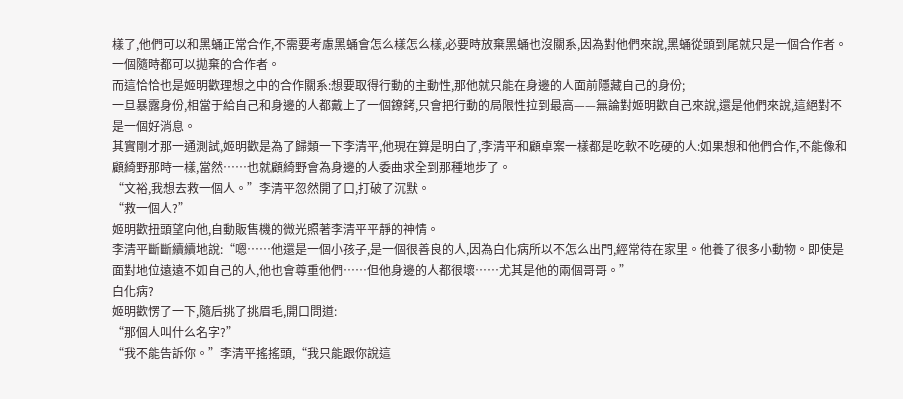樣了,他們可以和黑蛹正常合作,不需要考慮黑蛹會怎么樣怎么樣,必要時放棄黑蛹也沒關系,因為對他們來說,黑蛹從頭到尾就只是一個合作者。
一個隨時都可以拋棄的合作者。
而這恰恰也是姬明歡理想之中的合作關系:想要取得行動的主動性,那他就只能在身邊的人面前隱藏自己的身份;
一旦暴露身份,相當于給自己和身邊的人都戴上了一個鐐銬,只會把行動的局限性拉到最高——無論對姬明歡自己來說,還是他們來說,這絕對不是一個好消息。
其實剛才那一通測試,姬明歡是為了歸類一下李清平,他現在算是明白了,李清平和顧卓案一樣都是吃軟不吃硬的人:如果想和他們合作,不能像和顧綺野那時一樣,當然……也就顧綺野會為身邊的人委曲求全到那種地步了。
“文裕,我想去救一個人。”李清平忽然開了口,打破了沉默。
“救一個人?”
姬明歡扭頭望向他,自動販售機的微光照著李清平平靜的神情。
李清平斷斷續續地說:“嗯……他還是一個小孩子,是一個很善良的人,因為白化病所以不怎么出門,經常待在家里。他養了很多小動物。即使是面對地位遠遠不如自己的人,他也會尊重他們……但他身邊的人都很壞……尤其是他的兩個哥哥。”
白化病?
姬明歡愣了一下,隨后挑了挑眉毛,開口問道:
“那個人叫什么名字?”
“我不能告訴你。”李清平搖搖頭,“我只能跟你說這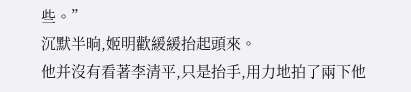些。”
沉默半晌,姬明歡緩緩抬起頭來。
他并沒有看著李清平,只是抬手,用力地拍了兩下他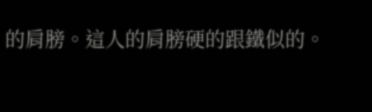的肩膀。這人的肩膀硬的跟鐵似的。